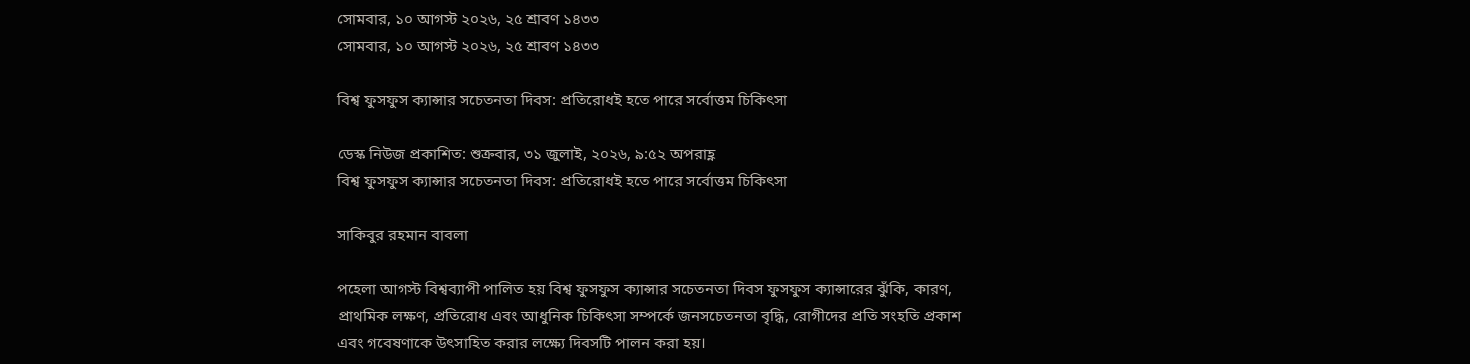সোমবার, ১০ আগস্ট ২০২৬, ২৫ শ্রাবণ ১৪৩৩
সোমবার, ১০ আগস্ট ২০২৬, ২৫ শ্রাবণ ১৪৩৩

বিশ্ব ফুসফুস ক্যান্সার সচেতনতা দিবস: প্রতিরোধই হতে পারে সর্বোত্তম চিকিৎসা

ডেস্ক নিউজ প্রকাশিত: শুক্রবার, ৩১ জুলাই, ২০২৬, ৯:৫২ অপরাহ্ণ
বিশ্ব ফুসফুস ক্যান্সার সচেতনতা দিবস: প্রতিরোধই হতে পারে সর্বোত্তম চিকিৎসা

সাকিবুর রহমান বাবলা

পহেলা আগস্ট বিশ্বব্যাপী পালিত হয় বিশ্ব ফুসফুস ক্যান্সার সচেতনতা দিবস ফুসফুস ক্যান্সারের ঝুঁকি, কারণ, প্রাথমিক লক্ষণ, প্রতিরোধ এবং আধুনিক চিকিৎসা সম্পর্কে জনসচেতনতা বৃদ্ধি, রোগীদের প্রতি সংহতি প্রকাশ এবং গবেষণাকে উৎসাহিত করার লক্ষ্যে দিবসটি পালন করা হয়।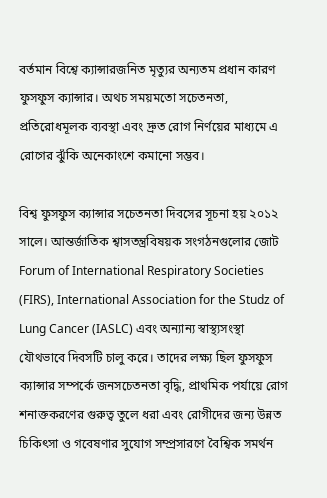বর্তমান বিশ্বে ক্যান্সারজনিত মৃত্যুর অন্যতম প্রধান কারণ ফুসফুস ক্যান্সার। অথচ সময়মতো সচেতনতা, প্রতিরোধমূলক ব্যবস্থা এবং দ্রুত রোগ নির্ণয়ের মাধ্যমে এ রোগের ঝুঁকি অনেকাংশে কমানো সম্ভব।

বিশ্ব ফুসফুস ক্যান্সার সচেতনতা দিবসের সূচনা হয় ২০১২ সালে। আন্তর্জাতিক শ্বাসতন্ত্রবিষয়ক সংগঠনগুলোর জোট Forum of International Respiratory Societies (FIRS), International Association for the Studz of Lung Cancer (IASLC) এবং অন্যান্য স্বাস্থ্যসংস্থা যৌথভাবে দিবসটি চালু করে। তাদের লক্ষ্য ছিল ফুসফুস ক্যান্সার সম্পর্কে জনসচেতনতা বৃদ্ধি, প্রাথমিক পর্যায়ে রোগ শনাক্তকরণের গুরুত্ব তুলে ধরা এবং রোগীদের জন্য উন্নত চিকিৎসা ও গবেষণার সুযোগ সম্প্রসারণে বৈশ্বিক সমর্থন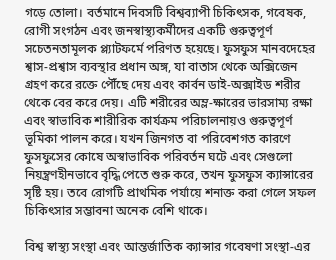গড়ে তোলা। বর্তমানে দিবসটি বিশ্বব্যাপী চিকিৎসক, গবেষক, রোগী সংগঠন এবং জনস্বাস্থ্যকর্মীদের একটি গুরুত্বপূর্ণ সচেতনতামূলক প্ল্যাটফর্মে পরিণত হয়েছে। ফুসফুস মানবদেহের শ্বাস-প্রশ্বাস ব্যবস্থার প্রধান অঙ্গ, যা বাতাস থেকে অক্সিজেন গ্রহণ করে রক্তে পৌঁছে দেয় এবং কার্বন ডাই-অক্সাইড শরীর থেকে বের করে দেয়। এটি শরীরের অম্ল-ক্ষারের ভারসাম্য রক্ষা এবং স্বাভাবিক শারীরিক কার্যক্রম পরিচালনায়ও গুরুত্বপূর্ণ ভূমিকা পালন করে। যখন জিনগত বা পরিবেশগত কারণে ফুসফুসের কোষে অস্বাভাবিক পরিবর্তন ঘটে এবং সেগুলো নিয়ন্ত্রণহীনভাবে বৃদ্ধি পেতে শুরু করে, তখন ফুসফুস ক্যান্সারের সৃষ্টি হয়। তবে রোগটি প্রাথমিক পর্যায়ে শনাক্ত করা গেলে সফল চিকিৎসার সম্ভাবনা অনেক বেশি থাকে।

বিশ্ব স্বাস্থ্য সংস্থা এবং আন্তর্জাতিক ক্যান্সার গবেষণা সংস্থা-এর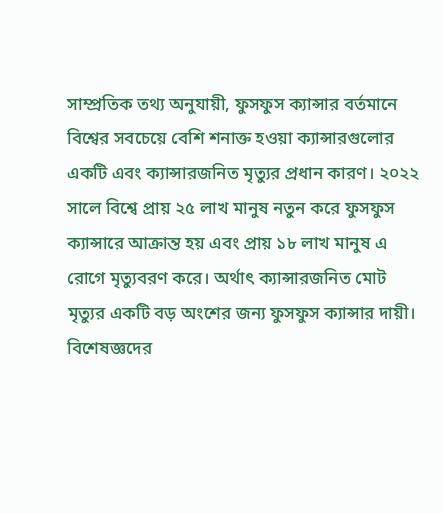সাম্প্রতিক তথ্য অনুযায়ী, ফুসফুস ক্যান্সার বর্তমানে বিশ্বের সবচেয়ে বেশি শনাক্ত হওয়া ক্যান্সারগুলোর একটি এবং ক্যান্সারজনিত মৃত্যুর প্রধান কারণ। ২০২২ সালে বিশ্বে প্রায় ২৫ লাখ মানুষ নতুন করে ফুসফুস ক্যান্সারে আক্রান্ত হয় এবং প্রায় ১৮ লাখ মানুষ এ রোগে মৃত্যুবরণ করে। অর্থাৎ ক্যান্সারজনিত মোট মৃত্যুর একটি বড় অংশের জন্য ফুসফুস ক্যান্সার দায়ী। বিশেষজ্ঞদের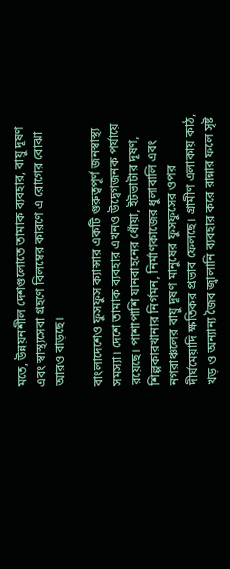মতে, উন্নয়নশীল দেশগুলোতে তামাক ব্যবহার, বায়ু দূষণ এবং স্বাস্থ্যসেবা গ্রহণে বিলম্বের কারণে এ রোগের বোঝা আরও বাড়ছে।

বাংলাদেশেও ফুসফুস ক্যান্সার একটি গুরুত্বপূর্ণ জনস্বাস্থ্য সমস্যা। দেশে তামাক ব্যবহার এখনও উদ্বেগজনক পর্যায়ে রয়েছে। পাশাপাশি যানবাহনের ধোঁয়া, ইটভাটার দূষণ, শিল্পকারখানার নির্গমন, নির্মাণকাজের ধুলাবালি এবং নগরাঞ্চলের বায়ু দূষণ মানুষের ফুসফুসের ওপর দীর্ঘমেয়াদি ক্ষতিকর প্রভাব ফেলছে। গ্রামীণ এলাকায় কাঠ, খড় ও অন্যান্য জৈব জ্বালানি ব্যবহার করে রান্নার ফলে সৃষ্ট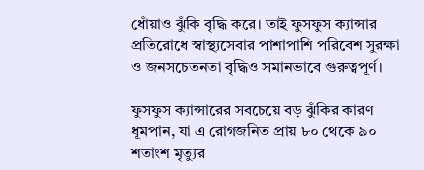ধোঁয়াও ঝুঁকি বৃদ্ধি করে। তাই ফুসফুস ক্যান্সার প্রতিরোধে স্বাস্থ্যসেবার পাশাপাশি পরিবেশ সুরক্ষা ও জনসচেতনতা বৃদ্ধিও সমানভাবে গুরুত্বপূর্ণ।

ফুসফুস ক্যান্সারের সবচেয়ে বড় ঝুঁকির কারণ ধূমপান, যা এ রোগজনিত প্রায় ৮০ থেকে ৯০ শতাংশ মৃত্যুর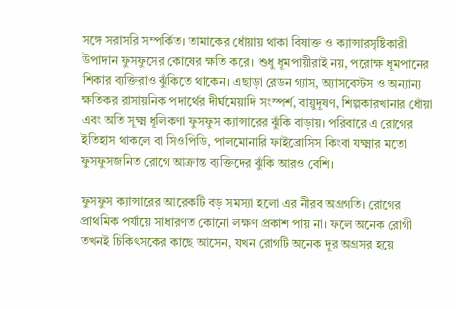সঙ্গে সরাসরি সম্পর্কিত। তামাকের ধোঁয়ায় থাকা বিষাক্ত ও ক্যান্সারসৃষ্টিকারী উপাদান ফুসফুসের কোষের ক্ষতি করে। শুধু ধূমপায়ীরাই নয়, পরোক্ষ ধূমপানের শিকার ব্যক্তিরাও ঝুঁকিতে থাকেন। এছাড়া রেডন গ্যাস, অ্যাসবেস্টস ও অন্যান্য ক্ষতিকর রাসায়নিক পদার্থের দীর্ঘমেয়াদি সংস্পর্শ, বায়ুদূষণ, শিল্পকারখানার ধোঁয়া এবং অতি সূক্ষ্ম ধূলিকণা ফুসফুস ক্যান্সারের ঝুঁকি বাড়ায়। পরিবারে এ রোগের ইতিহাস থাকলে বা সিওপিডি, পালমোনারি ফাইব্রোসিস কিংবা যক্ষ্মার মতো ফুসফুসজনিত রোগে আক্রান্ত ব্যক্তিদের ঝুঁকি আরও বেশি।

ফুসফুস ক্যান্সারের আরেকটি বড় সমস্যা হলো এর নীরব অগ্রগতি। রোগের প্রাথমিক পর্যায়ে সাধারণত কোনো লক্ষণ প্রকাশ পায় না। ফলে অনেক রোগী তখনই চিকিৎসকের কাছে আসেন, যখন রোগটি অনেক দূর অগ্রসর হয়ে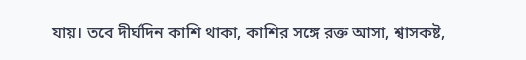যায়। তবে দীর্ঘদিন কাশি থাকা, কাশির সঙ্গে রক্ত আসা, শ্বাসকষ্ট,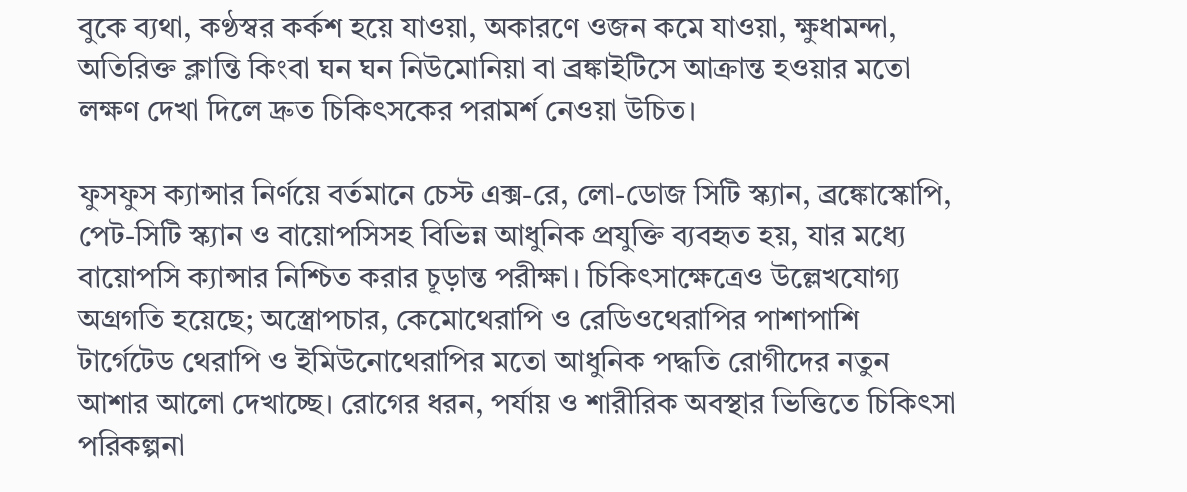বুকে ব্যথা, কণ্ঠস্বর কর্কশ হয়ে যাওয়া, অকারণে ওজন কমে যাওয়া, ক্ষুধামন্দা, অতিরিক্ত ক্লান্তি কিংবা ঘন ঘন নিউমোনিয়া বা ব্রঙ্কাইটিসে আক্রান্ত হওয়ার মতো লক্ষণ দেখা দিলে দ্রুত চিকিৎসকের পরামর্শ নেওয়া উচিত।

ফুসফুস ক্যান্সার নির্ণয়ে বর্তমানে চেস্ট এক্স-রে, লো-ডোজ সিটি স্ক্যান, ব্রঙ্কোস্কোপি, পেট-সিটি স্ক্যান ও বায়োপসিসহ বিভিন্ন আধুনিক প্রযুক্তি ব্যবহৃত হয়, যার মধ্যে বায়োপসি ক্যান্সার নিশ্চিত করার চূড়ান্ত পরীক্ষা। চিকিৎসাক্ষেত্রেও উল্লেখযোগ্য অগ্রগতি হয়েছে; অস্ত্রোপচার, কেমোথেরাপি ও রেডিওথেরাপির পাশাপাশি টার্গেটেড থেরাপি ও ইমিউনোথেরাপির মতো আধুনিক পদ্ধতি রোগীদের নতুন আশার আলো দেখাচ্ছে। রোগের ধরন, পর্যায় ও শারীরিক অবস্থার ভিত্তিতে চিকিৎসা পরিকল্পনা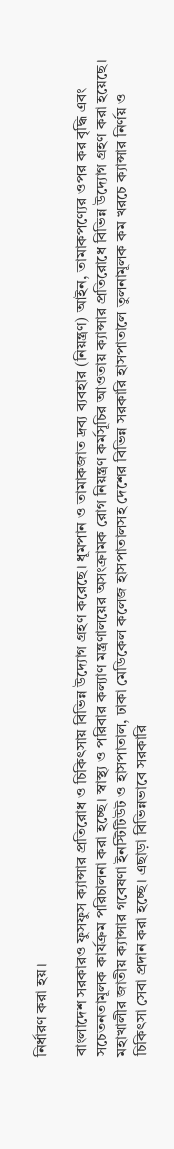নির্ধারণ করা হয়।

বাংলাদেশ সরকারও ফুসফুস ক্যান্সার প্রতিরোধ ও চিকিৎসায় বিভিন্ন উদ্যোগ গ্রহণ করেছে। ধূমপান ও তামাকজাত দ্রব্য ব্যবহার (নিয়ন্ত্রণ) আইন, তামাকপণ্যের ওপর কর বৃদ্ধি এবং সচেতনতামূলক কার্যক্রম পরিচালনা করা হচ্ছে। স্বাস্থ্য ও পরিবার কল্যাণ মন্ত্রণালয়ের অসংক্রামক রোগ নিয়ন্ত্রণ কর্মসূচির আওতায় ক্যান্সার প্রতিরোধে বিভিন্ন উদ্যোগ গ্রহণ করা হয়েছে। মহাখালীর জাতীয় ক্যান্সার গবেষণা ইনস্টিটিউট ও হাসপাতাল, ঢাকা মেডিকেল কলেজ হাসপাতালসহ দেশের বিভিন্ন সরকারি হাসপাতালে তুলনামূলক কম খরচে ক্যান্সার নির্ণয় ও চিকিৎসা সেবা প্রদান করা হচ্ছে। এছাড়া বিভিন্নভাবে সরকারি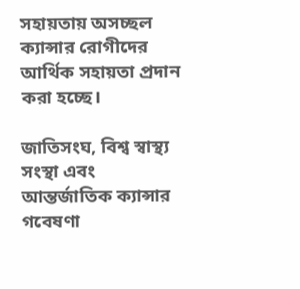সহায়তায় অসচ্ছল ক্যান্সার রোগীদের আর্থিক সহায়তা প্রদান করা হচ্ছে।

জাতিসংঘ, বিশ্ব স্বাস্থ্য সংস্থা এবং আন্তর্জাতিক ক্যান্সার গবেষণা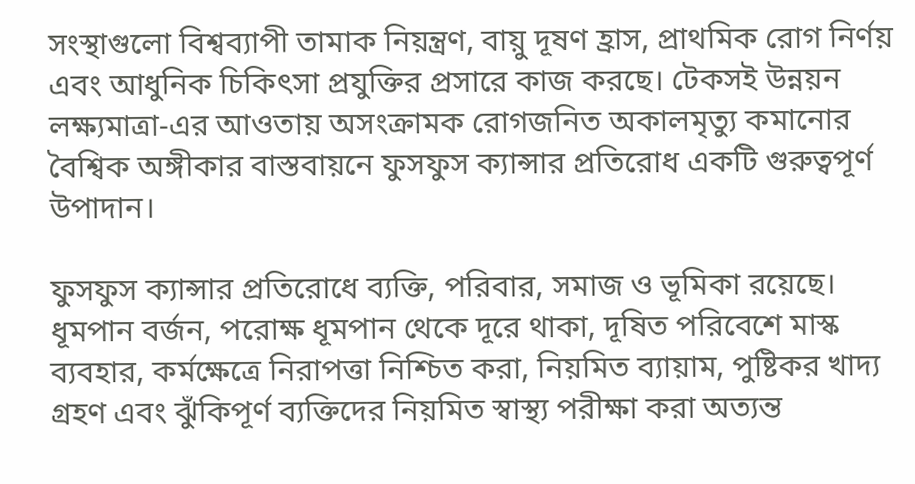সংস্থাগুলো বিশ্বব্যাপী তামাক নিয়ন্ত্রণ, বায়ু দূষণ হ্রাস, প্রাথমিক রোগ নির্ণয় এবং আধুনিক চিকিৎসা প্রযুক্তির প্রসারে কাজ করছে। টেকসই উন্নয়ন লক্ষ্যমাত্রা-এর আওতায় অসংক্রামক রোগজনিত অকালমৃত্যু কমানোর বৈশ্বিক অঙ্গীকার বাস্তবায়নে ফুসফুস ক্যান্সার প্রতিরোধ একটি গুরুত্বপূর্ণ উপাদান।

ফুসফুস ক্যান্সার প্রতিরোধে ব্যক্তি, পরিবার, সমাজ ও ভূমিকা রয়েছে। ধূমপান বর্জন, পরোক্ষ ধূমপান থেকে দূরে থাকা, দূষিত পরিবেশে মাস্ক ব্যবহার, কর্মক্ষেত্রে নিরাপত্তা নিশ্চিত করা, নিয়মিত ব্যায়াম, পুষ্টিকর খাদ্য গ্রহণ এবং ঝুঁকিপূর্ণ ব্যক্তিদের নিয়মিত স্বাস্থ্য পরীক্ষা করা অত্যন্ত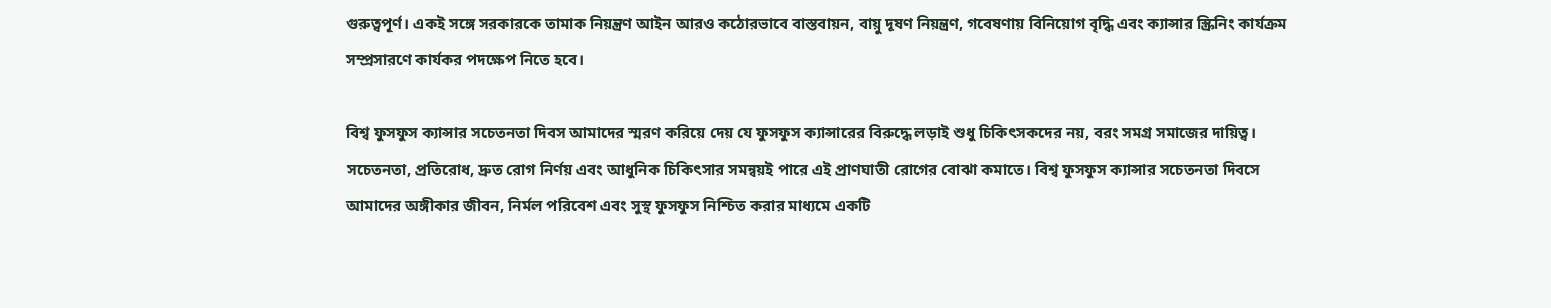গুরুত্বপূর্ণ। একই সঙ্গে সরকারকে তামাক নিয়ন্ত্রণ আইন আরও কঠোরভাবে বাস্তবায়ন, বায়ু দূষণ নিয়ন্ত্রণ, গবেষণায় বিনিয়োগ বৃদ্ধি এবং ক্যান্সার স্ক্রিনিং কার্যক্রম সম্প্রসারণে কার্যকর পদক্ষেপ নিতে হবে।

বিশ্ব ফুসফুস ক্যান্সার সচেতনতা দিবস আমাদের স্মরণ করিয়ে দেয় যে ফুসফুস ক্যান্সারের বিরুদ্ধে লড়াই শুধু চিকিৎসকদের নয়, বরং সমগ্র সমাজের দায়িত্ব। সচেতনতা, প্রতিরোধ, দ্রুত রোগ নির্ণয় এবং আধুনিক চিকিৎসার সমন্বয়ই পারে এই প্রাণঘাতী রোগের বোঝা কমাতে। বিশ্ব ফুসফুস ক্যান্সার সচেতনতা দিবসে আমাদের অঙ্গীকার জীবন, নির্মল পরিবেশ এবং সুস্থ ফুসফুস নিশ্চিত করার মাধ্যমে একটি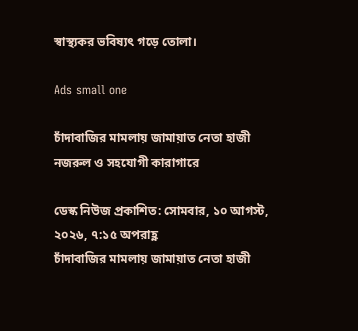স্বাস্থ্যকর ভবিষ্যৎ গড়ে তোলা।

Ads small one

চাঁদাবাজির মামলায় জামায়াত নেতা হাজী নজরুল ও সহযোগী কারাগারে

ডেস্ক নিউজ প্রকাশিত: সোমবার, ১০ আগস্ট, ২০২৬, ৭:১৫ অপরাহ্ণ
চাঁদাবাজির মামলায় জামায়াত নেতা হাজী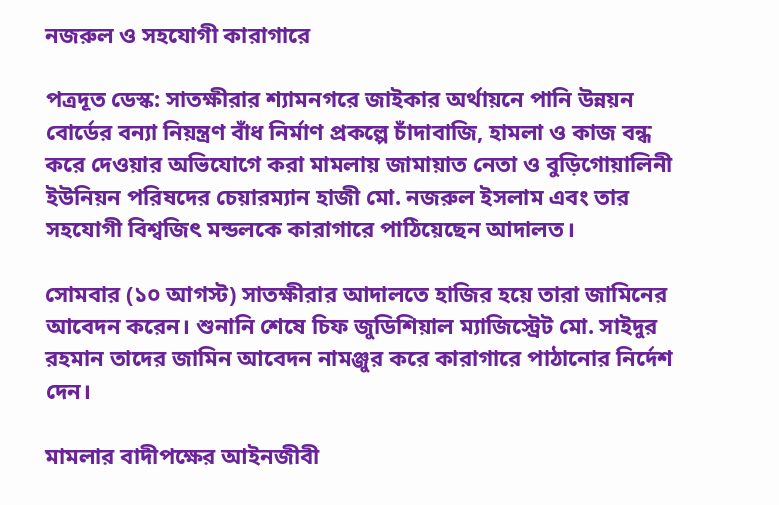নজরুল ও সহযোগী কারাগারে

পত্রদূত ডেস্ক: সাতক্ষীরার শ্যামনগরে জাইকার অর্থায়নে পানি উন্নয়ন বোর্ডের বন্যা নিয়ন্ত্রণ বাঁধ নির্মাণ প্রকল্পে চাঁদাবাজি, হামলা ও কাজ বন্ধ করে দেওয়ার অভিযোগে করা মামলায় জামায়াত নেতা ও বুড়িগোয়ালিনী ইউনিয়ন পরিষদের চেয়ারম্যান হাজী মো. নজরুল ইসলাম এবং তার সহযোগী বিশ্বজিৎ মন্ডলকে কারাগারে পাঠিয়েছেন আদালত।

সোমবার (১০ আগস্ট) সাতক্ষীরার আদালতে হাজির হয়ে তারা জামিনের আবেদন করেন। শুনানি শেষে চিফ জুডিশিয়াল ম্যাজিস্ট্রেট মো. সাইদুর রহমান তাদের জামিন আবেদন নামঞ্জুর করে কারাগারে পাঠানোর নির্দেশ দেন।

মামলার বাদীপক্ষের আইনজীবী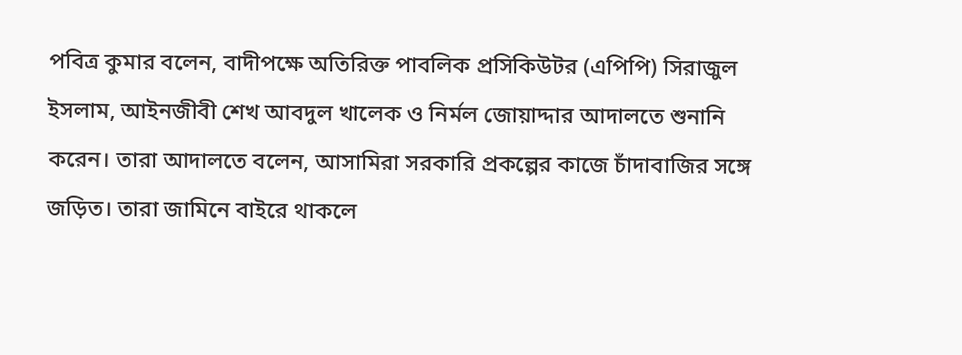পবিত্র কুমার বলেন, বাদীপক্ষে অতিরিক্ত পাবলিক প্রসিকিউটর (এপিপি) সিরাজুল ইসলাম, আইনজীবী শেখ আবদুল খালেক ও নির্মল জোয়াদ্দার আদালতে শুনানি করেন। তারা আদালতে বলেন, আসামিরা সরকারি প্রকল্পের কাজে চাঁদাবাজির সঙ্গে জড়িত। তারা জামিনে বাইরে থাকলে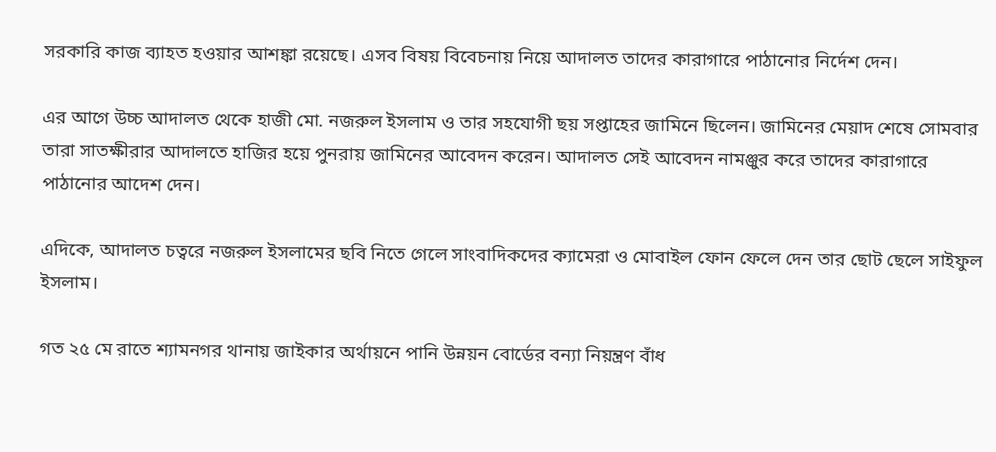সরকারি কাজ ব্যাহত হওয়ার আশঙ্কা রয়েছে। এসব বিষয় বিবেচনায় নিয়ে আদালত তাদের কারাগারে পাঠানোর নির্দেশ দেন।

এর আগে উচ্চ আদালত থেকে হাজী মো. নজরুল ইসলাম ও তার সহযোগী ছয় সপ্তাহের জামিনে ছিলেন। জামিনের মেয়াদ শেষে সোমবার তারা সাতক্ষীরার আদালতে হাজির হয়ে পুনরায় জামিনের আবেদন করেন। আদালত সেই আবেদন নামঞ্জুর করে তাদের কারাগারে পাঠানোর আদেশ দেন।

এদিকে, আদালত চত্বরে নজরুল ইসলামের ছবি নিতে গেলে সাংবাদিকদের ক্যামেরা ও মোবাইল ফোন ফেলে দেন তার ছোট ছেলে সাইফুল ইসলাম।

গত ২৫ মে রাতে শ্যামনগর থানায় জাইকার অর্থায়নে পানি উন্নয়ন বোর্ডের বন্যা নিয়ন্ত্রণ বাঁধ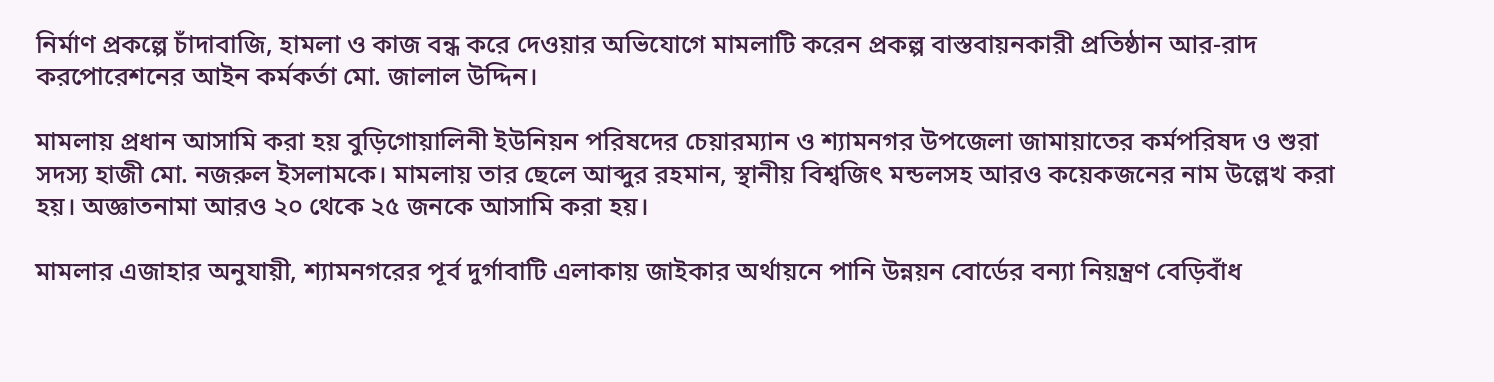নির্মাণ প্রকল্পে চাঁদাবাজি, হামলা ও কাজ বন্ধ করে দেওয়ার অভিযোগে মামলাটি করেন প্রকল্প বাস্তবায়নকারী প্রতিষ্ঠান আর-রাদ করপোরেশনের আইন কর্মকর্তা মো. জালাল উদ্দিন।

মামলায় প্রধান আসামি করা হয় বুড়িগোয়ালিনী ইউনিয়ন পরিষদের চেয়ারম্যান ও শ্যামনগর উপজেলা জামায়াতের কর্মপরিষদ ও শুরা সদস্য হাজী মো. নজরুল ইসলামকে। মামলায় তার ছেলে আব্দুর রহমান, স্থানীয় বিশ্বজিৎ মন্ডলসহ আরও কয়েকজনের নাম উল্লেখ করা হয়। অজ্ঞাতনামা আরও ২০ থেকে ২৫ জনকে আসামি করা হয়।

মামলার এজাহার অনুযায়ী, শ্যামনগরের পূর্ব দুর্গাবাটি এলাকায় জাইকার অর্থায়নে পানি উন্নয়ন বোর্ডের বন্যা নিয়ন্ত্রণ বেড়িবাঁধ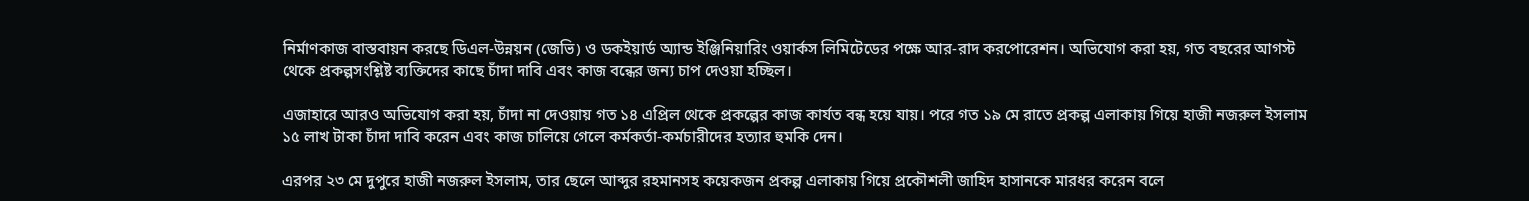নির্মাণকাজ বাস্তবায়ন করছে ডিএল-উন্নয়ন (জেভি) ও ডকইয়ার্ড অ্যান্ড ইঞ্জিনিয়ারিং ওয়ার্কস লিমিটেডের পক্ষে আর-রাদ করপোরেশন। অভিযোগ করা হয়, গত বছরের আগস্ট থেকে প্রকল্পসংশ্লিষ্ট ব্যক্তিদের কাছে চাঁদা দাবি এবং কাজ বন্ধের জন্য চাপ দেওয়া হচ্ছিল।

এজাহারে আরও অভিযোগ করা হয়, চাঁদা না দেওয়ায় গত ১৪ এপ্রিল থেকে প্রকল্পের কাজ কার্যত বন্ধ হয়ে যায়। পরে গত ১৯ মে রাতে প্রকল্প এলাকায় গিয়ে হাজী নজরুল ইসলাম ১৫ লাখ টাকা চাঁদা দাবি করেন এবং কাজ চালিয়ে গেলে কর্মকর্তা-কর্মচারীদের হত্যার হুমকি দেন।

এরপর ২৩ মে দুপুরে হাজী নজরুল ইসলাম, তার ছেলে আব্দুর রহমানসহ কয়েকজন প্রকল্প এলাকায় গিয়ে প্রকৌশলী জাহিদ হাসানকে মারধর করেন বলে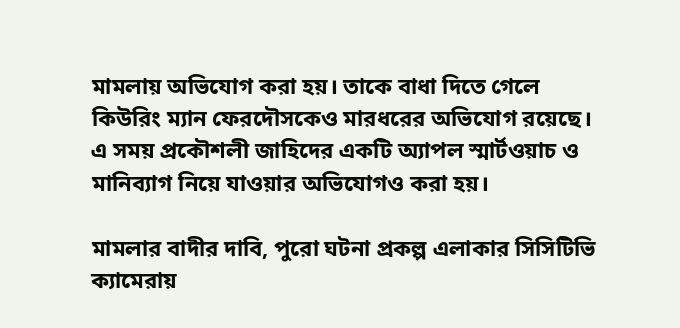মামলায় অভিযোগ করা হয়। তাকে বাধা দিতে গেলে কিউরিং ম্যান ফেরদৌসকেও মারধরের অভিযোগ রয়েছে। এ সময় প্রকৌশলী জাহিদের একটি অ্যাপল স্মার্টওয়াচ ও মানিব্যাগ নিয়ে যাওয়ার অভিযোগও করা হয়।

মামলার বাদীর দাবি, পুরো ঘটনা প্রকল্প এলাকার সিসিটিভি ক্যামেরায়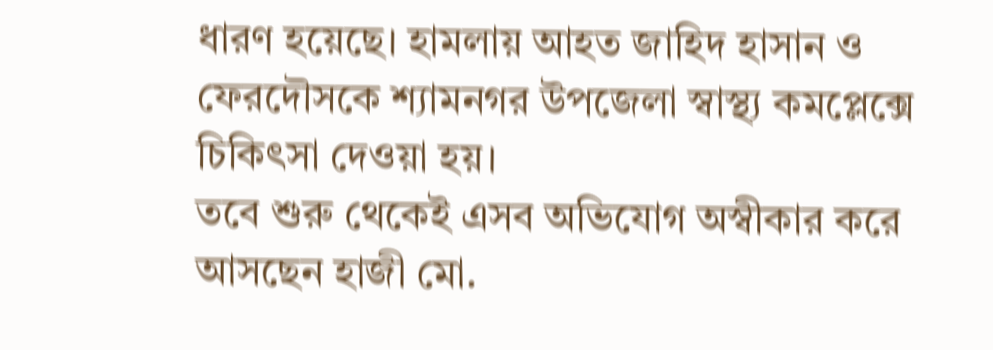ধারণ হয়েছে। হামলায় আহত জাহিদ হাসান ও ফেরদৌসকে শ্যামনগর উপজেলা স্বাস্থ্য কমপ্লেক্সে চিকিৎসা দেওয়া হয়।
তবে শুরু থেকেই এসব অভিযোগ অস্বীকার করে আসছেন হাজী মো.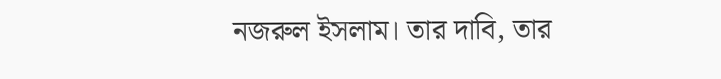নজরুল ইসলাম। তার দাবি, তার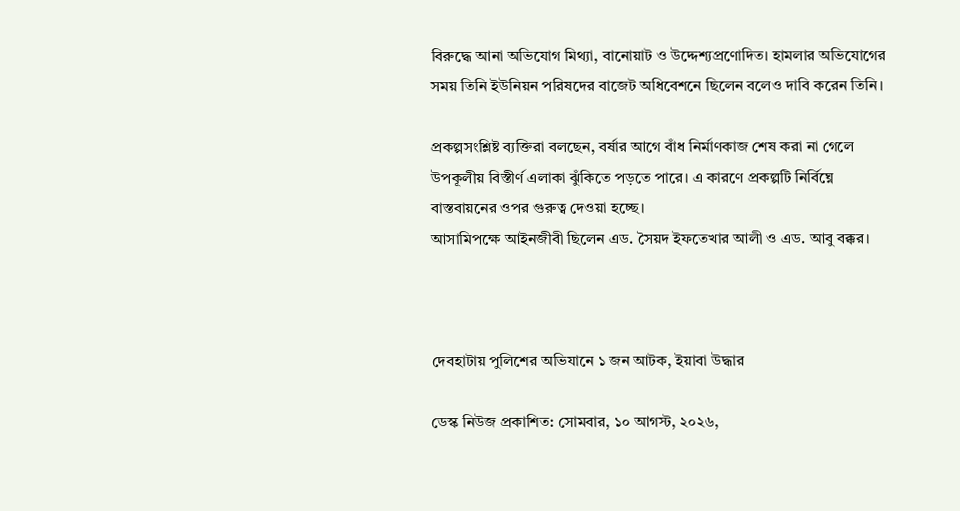বিরুদ্ধে আনা অভিযোগ মিথ্যা, বানোয়াট ও উদ্দেশ্যপ্রণোদিত। হামলার অভিযোগের সময় তিনি ইউনিয়ন পরিষদের বাজেট অধিবেশনে ছিলেন বলেও দাবি করেন তিনি।

প্রকল্পসংশ্লিষ্ট ব্যক্তিরা বলছেন, বর্ষার আগে বাঁধ নির্মাণকাজ শেষ করা না গেলে উপকূলীয় বিস্তীর্ণ এলাকা ঝুঁকিতে পড়তে পারে। এ কারণে প্রকল্পটি নির্বিঘ্নে বাস্তবায়নের ওপর গুরুত্ব দেওয়া হচ্ছে।
আসামিপক্ষে আইনজীবী ছিলেন এড. সৈয়দ ইফতেখার আলী ও এড. আবু বক্কর।



দেবহাটায় পুলিশের অভিযানে ১ জন আটক, ইয়াবা উদ্ধার

ডেস্ক নিউজ প্রকাশিত: সোমবার, ১০ আগস্ট, ২০২৬,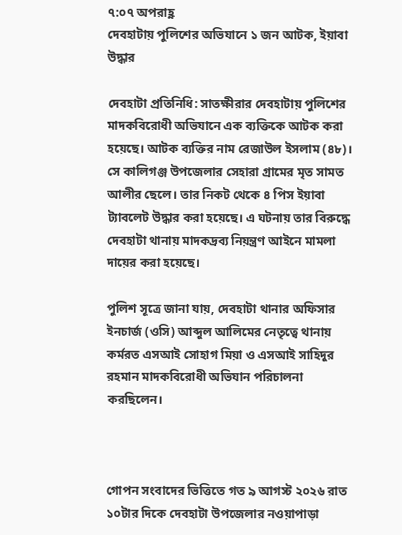৭:০৭ অপরাহ্ণ
দেবহাটায় পুলিশের অভিযানে ১ জন আটক, ইয়াবা উদ্ধার

দেবহাটা প্রতিনিধি: সাতক্ষীরার দেবহাটায় পুলিশের মাদকবিরোধী অভিযানে এক ব্যক্তিকে আটক করা হয়েছে। আটক ব্যক্তির নাম রেজাউল ইসলাম (৪৮)। সে কালিগঞ্জ উপজেলার সেহারা গ্রামের মৃত সামত আলীর ছেলে। তার নিকট থেকে ৪ পিস ইয়াবা ট্যাবলেট উদ্ধার করা হয়েছে। এ ঘটনায় তার বিরুদ্ধে দেবহাটা থানায় মাদকদ্রব্য নিয়ন্ত্রণ আইনে মামলা দায়ের করা হয়েছে।

পুলিশ সূত্রে জানা যায়, দেবহাটা থানার অফিসার ইনচার্জ (ওসি) আব্দুল আলিমের নেতৃত্বে থানায় কর্মরত এসআই সোহাগ মিয়া ও এসআই সাহিদুর রহমান মাদকবিরোধী অভিযান পরিচালনা করছিলেন।



গোপন সংবাদের ভিত্তিতে গত ৯ আগস্ট ২০২৬ রাত ১০টার দিকে দেবহাটা উপজেলার নওয়াপাড়া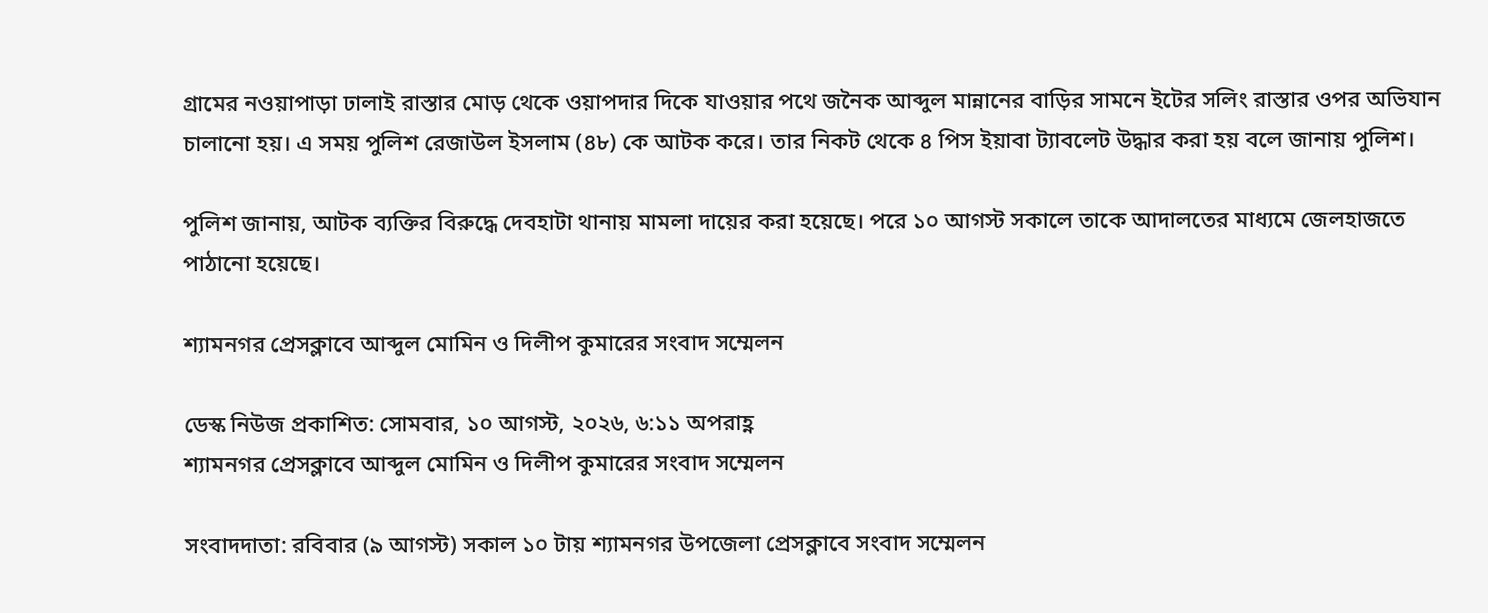গ্রামের নওয়াপাড়া ঢালাই রাস্তার মোড় থেকে ওয়াপদার দিকে যাওয়ার পথে জনৈক আব্দুল মান্নানের বাড়ির সামনে ইটের সলিং রাস্তার ওপর অভিযান চালানো হয়। এ সময় পুলিশ রেজাউল ইসলাম (৪৮) কে আটক করে। তার নিকট থেকে ৪ পিস ইয়াবা ট্যাবলেট উদ্ধার করা হয় বলে জানায় পুলিশ।

পুলিশ জানায়, আটক ব্যক্তির বিরুদ্ধে দেবহাটা থানায় মামলা দায়ের করা হয়েছে। পরে ১০ আগস্ট সকালে তাকে আদালতের মাধ্যমে জেলহাজতে পাঠানো হয়েছে।

শ্যামনগর প্রেসক্লাবে আব্দুল মোমিন ও দিলীপ কুমারের সংবাদ সম্মেলন

ডেস্ক নিউজ প্রকাশিত: সোমবার, ১০ আগস্ট, ২০২৬, ৬:১১ অপরাহ্ণ
শ্যামনগর প্রেসক্লাবে আব্দুল মোমিন ও দিলীপ কুমারের সংবাদ সম্মেলন

সংবাদদাতা: রবিবার (৯ আগস্ট) সকাল ১০ টায় শ্যামনগর উপজেলা প্রেসক্লাবে সংবাদ সম্মেলন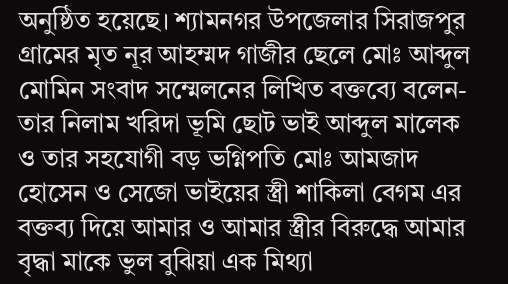অনুষ্ঠিত হয়েছে। শ্যামনগর উপজেলার সিরাজপুর গ্রামের মৃত নূর আহম্মদ গাজীর ছেলে মোঃ আব্দুল মোমিন সংবাদ সম্মেলনের লিখিত বক্তব্যে বলেন- তার নিলাম খরিদা ভূমি ছোট ভাই আব্দুল মালেক ও তার সহযোগী বড় ভগ্নিপতি মোঃ আমজাদ হোসেন ও সেজো ভাইয়ের স্ত্রী শাকিলা বেগম এর বক্তব্য দিয়ে আমার ও আমার স্ত্রীর বিরুদ্ধে আমার বৃদ্ধা মাকে ভুল বুঝিয়া এক মিথ্যা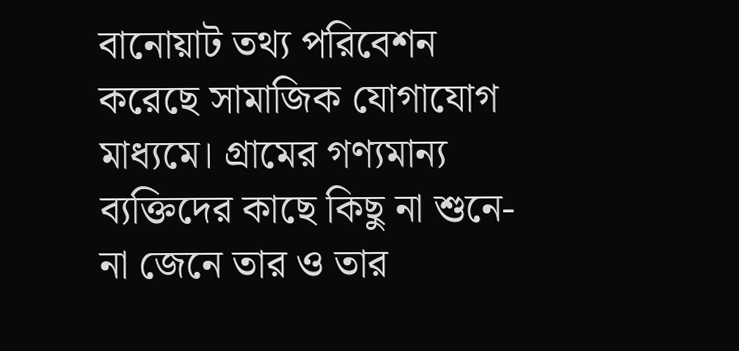বানোয়াট তথ্য পরিবেশন করেছে সামাজিক যোগাযোগ মাধ্যমে। গ্রামের গণ্যমান্য ব্যক্তিদের কাছে কিছু না শুনে- না জেনে তার ও তার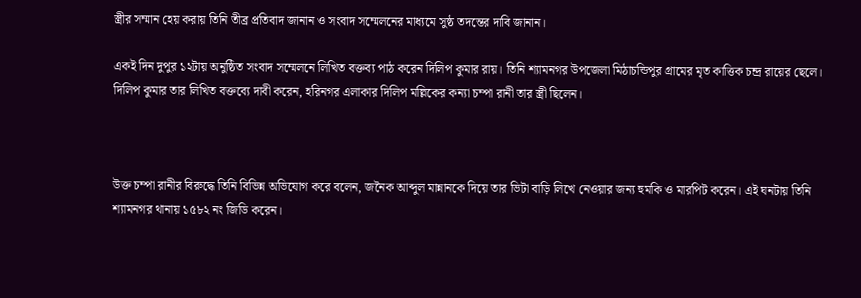স্ত্রীর সম্মান হেয় করায় তিনি তীব্র প্রতিবাদ জানান ও সংবাদ সম্মেলনের মাধ্যমে সুষ্ঠ তদন্তের দাবি জানান।

একই দিন দুপুর ১২টায় অনুষ্ঠিত সংবাদ সম্মেলনে লিখিত বক্তব্য পাঠ করেন দিলিপ কুমার রায়। তিনি শ্যামনগর উপজেলা মিঠাচন্ডিপুর গ্রামের মৃত কাত্তিক চন্দ্র রায়ের ছেলে। দিলিপ কুমার তার লিখিত বক্তব্যে দাবী করেন, হরিনগর এলাকার দিলিপ মল্লিকের কন্যা চম্পা রানী তার স্ত্রী ছিলেন।



উক্ত চম্পা রানীর বিরুদ্ধে তিনি বিভিন্ন অভিযোগ করে বলেন, জনৈক আব্দুল মান্নানকে দিয়ে তার ভিটা বাড়ি লিখে নেওয়ার জন্য হুমকি ও মারপিট করেন। এই ঘনটায় তিনি শ্যামনগর থানায় ১৫৮২ নং জিডি করেন।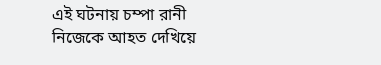এই ঘটনায় চম্পা রানী নিজেকে আহত দেখিয়ে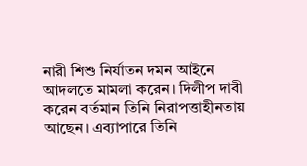নারী শিশু নির্যাতন দমন আইনে আদলতে মামলা করেন। দিলীপ দাবী করেন বর্তমান তিনি নিরাপত্তাহীনতায় আছেন। এব্যাপারে তিনি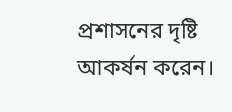প্রশাসনের দৃষ্টি আকর্ষন করেন।